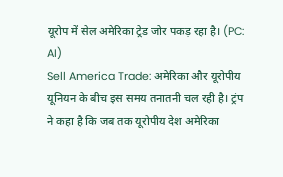यूरोप में सेल अमेरिका ट्रेड जोर पकड़ रहा है। (PC: AI)
Sell America Trade: अमेरिका और यूरोपीय यूनियन के बीच इस समय तनातनी चल रही है। ट्रंप ने कहा है कि जब तक यूरोपीय देश अमेरिका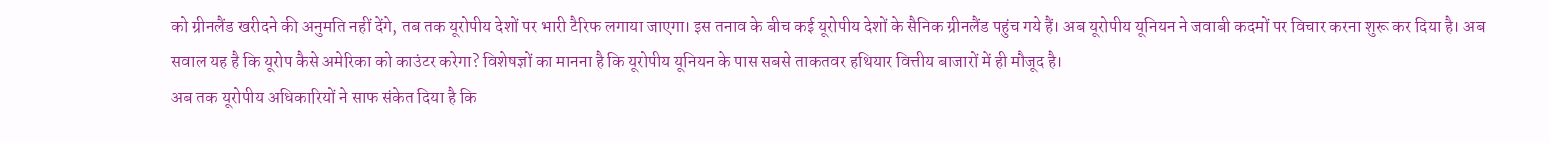को ग्रीनलैंड खरीदने की अनुमति नहीं देंगे, तब तक यूरोपीय देशों पर भारी टैरिफ लगाया जाएगा। इस तनाव के बीच कई यूरोपीय देशों के सैनिक ग्रीनलैंड पहुंच गये हैं। अब यूरोपीय यूनियन ने जवाबी कदमों पर विचार करना शुरू कर दिया है। अब सवाल यह है कि यूरोप कैसे अमेरिका को काउंटर करेगा? विशेषज्ञों का मानना है कि यूरोपीय यूनियन के पास सबसे ताकतवर हथियार वित्तीय बाजारों में ही मौजूद है।
अब तक यूरोपीय अधिकारियों ने साफ संकेत दिया है कि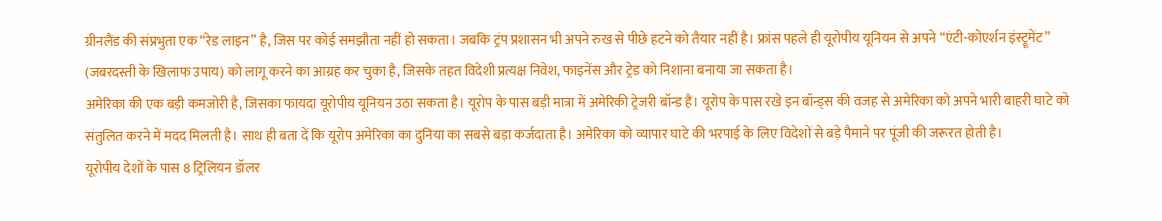ग्रीनलैंड की संप्रभुता एक “रेड लाइन” है, जिस पर कोई समझौता नहीं हो सकता। जबकि ट्रंप प्रशासन भी अपने रुख से पीछे हटने को तैयार नहीं है। फ्रांस पहले ही यूरोपीय यूनियन से अपने “एंटी-कोएर्शन इंस्ट्रूमेंट” (जबरदस्ती के खिलाफ उपाय) को लागू करने का आग्रह कर चुका है, जिसके तहत विदेशी प्रत्यक्ष निवेश, फाइनेंस और ट्रेड को निशाना बनाया जा सकता है।
अमेरिका की एक बड़ी कमजोरी है, जिसका फायदा यूरोपीय यूनियन उठा सकता है। यूरोप के पास बड़ी मात्रा में अमेरिकी ट्रेजरी बॉन्ड हैं। यूरोप के पास रखे इन बॉन्ड्स की वजह से अमेरिका को अपने भारी बाहरी घाटे को संतुलित करने में मदद मिलती है। साथ ही बता दें कि यूरोप अमेरिका का दुनिया का सबसे बड़ा कर्जदाता है। अमेरिका को व्यापार घाटे की भरपाई के लिए विदेशों से बड़े पैमाने पर पूंजी की जरूरत होती है।
यूरोपीय देशों के पास 8 ट्रिलियन डॉलर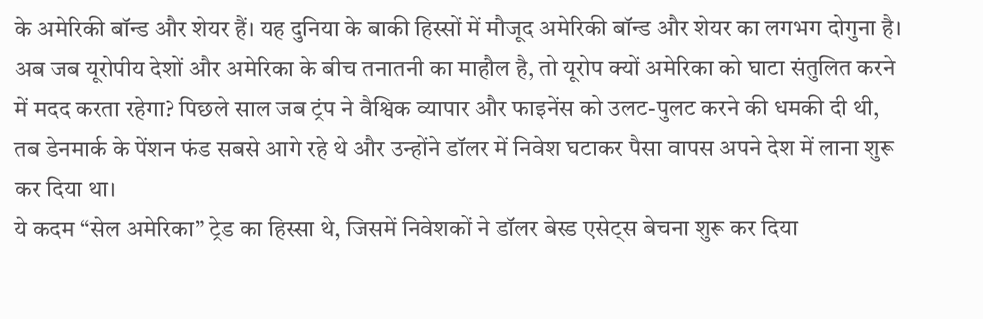के अमेरिकी बॉन्ड और शेयर हैं। यह दुनिया के बाकी हिस्सों में मौजूद अमेरिकी बॉन्ड और शेयर का लगभग दोगुना है। अब जब यूरोपीय देशों और अमेरिका के बीच तनातनी का माहौल है, तो यूरोप क्यों अमेरिका को घाटा संतुलित करने में मदद करता रहेगा? पिछले साल जब ट्रंप ने वैश्विक व्यापार और फाइनेंस को उलट-पुलट करने की धमकी दी थी, तब डेनमार्क के पेंशन फंड सबसे आगे रहे थे और उन्होंने डॉलर में निवेश घटाकर पैसा वापस अपने देश में लाना शुरू कर दिया था।
ये कदम “सेल अमेरिका” ट्रेड का हिस्सा थे, जिसमें निवेशकों ने डॉलर बेस्ड एसेट्स बेचना शुरू कर दिया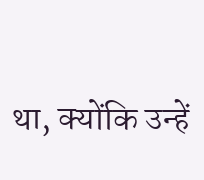था, क्योंकि उन्हें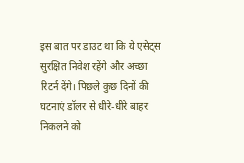इस बात पर डाउट था कि ये एसेट्स सुरक्षित निवेश रहेंगे और अच्छा रिटर्न देंगे। पिछले कुछ दिनों की घटनाएं डॉलर से धीरे-धीरे बाहर निकलने को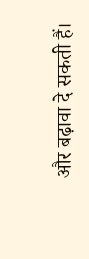और बढ़ावा दे सकती हैं।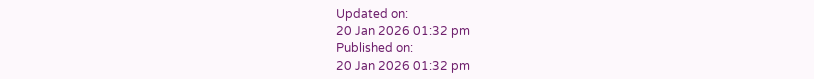Updated on:
20 Jan 2026 01:32 pm
Published on:
20 Jan 2026 01:32 pm